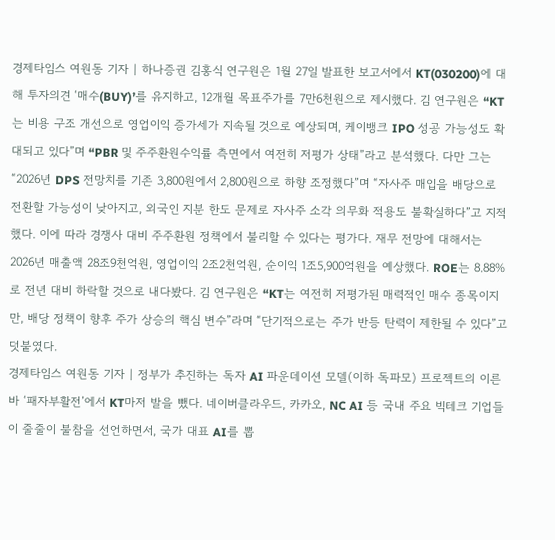경제타임스 여원동 기자 | 하나증권 김홍식 연구원은 1월 27일 발표한 보고서에서 KT(030200)에 대해 투자의견 ‘매수(BUY)’를 유지하고, 12개월 목표주가를 7만6천원으로 제시했다. 김 연구원은 “KT는 비용 구조 개선으로 영업이익 증가세가 지속될 것으로 예상되며, 케이뱅크 IPO 성공 가능성도 확대되고 있다”며 “PBR 및 주주환원수익률 측면에서 여전히 저평가 상태”라고 분석했다. 다만 그는 “2026년 DPS 전망치를 기존 3,800원에서 2,800원으로 하향 조정했다”며 “자사주 매입을 배당으로 전환할 가능성이 낮아지고, 외국인 지분 한도 문제로 자사주 소각 의무화 적용도 불확실하다”고 지적했다. 이에 따라 경쟁사 대비 주주환원 정책에서 불리할 수 있다는 평가다. 재무 전망에 대해서는 2026년 매출액 28조9천억원, 영업이익 2조2천억원, 순이익 1조5,900억원을 예상했다. ROE는 8.88%로 전년 대비 하락할 것으로 내다봤다. 김 연구원은 “KT는 여전히 저평가된 매력적인 매수 종목이지만, 배당 정책이 향후 주가 상승의 핵심 변수”라며 “단기적으로는 주가 반등 탄력이 제한될 수 있다”고 덧붙였다.
경제타임스 여원동 기자 | 정부가 추진하는 독자 AI 파운데이션 모델(이하 독파모) 프로젝트의 이른바 ‘패자부활전’에서 KT마저 발을 뺐다. 네이버클라우드, 카카오, NC AI 등 국내 주요 빅테크 기업들이 줄줄이 불참을 선언하면서, 국가 대표 AI를 뽑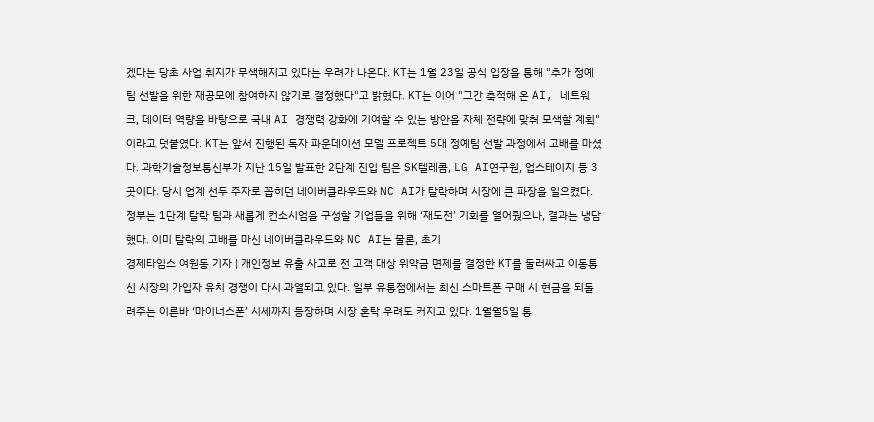겠다는 당초 사업 취지가 무색해지고 있다는 우려가 나온다. KT는 1월 23일 공식 입장을 통해 "추가 정예팀 선발을 위한 재공모에 참여하지 않기로 결정했다"고 밝혔다. KT는 이어 "그간 축적해 온 AI, 네트워크, 데이터 역량을 바탕으로 국내 AI 경쟁력 강화에 기여할 수 있는 방안을 자체 전략에 맞춰 모색할 계획"이라고 덧붙였다. KT는 앞서 진행된 독자 파운데이션 모델 프로젝트 5대 정예팀 선발 과정에서 고배를 마셨다. 과학기술정보통신부가 지난 15일 발표한 2단계 진입 팀은 SK텔레콤, LG AI연구원, 업스테이지 등 3곳이다. 당시 업계 선두 주자로 꼽히던 네이버클라우드와 NC AI가 탈락하며 시장에 큰 파장을 일으켰다. 정부는 1단계 탈락 팀과 새롭게 컨소시엄을 구성할 기업들을 위해 ‘재도전’ 기회를 열어줬으나, 결과는 냉담했다. 이미 탈락의 고배를 마신 네이버클라우드와 NC AI는 물론, 초기
경제타임스 여원동 기자 | 개인정보 유출 사고로 전 고객 대상 위약금 면제를 결정한 KT를 둘러싸고 이동통신 시장의 가입자 유치 경쟁이 다시 과열되고 있다. 일부 유통점에서는 최신 스마트폰 구매 시 현금을 되돌려주는 이른바 ‘마이너스폰’ 시세까지 등장하며 시장 혼탁 우려도 커지고 있다. 1월월5일 통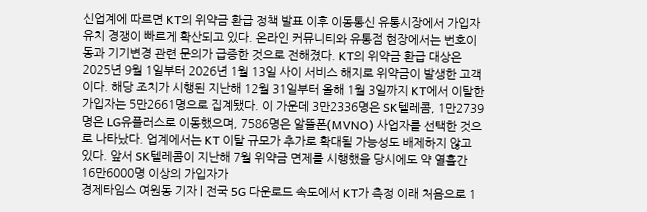신업계에 따르면 KT의 위약금 환급 정책 발표 이후 이동통신 유통시장에서 가입자 유치 경쟁이 빠르게 확산되고 있다. 온라인 커뮤니티와 유통점 현장에서는 번호이동과 기기변경 관련 문의가 급증한 것으로 전해졌다. KT의 위약금 환급 대상은 2025년 9월 1일부터 2026년 1월 13일 사이 서비스 해지로 위약금이 발생한 고객이다. 해당 조치가 시행된 지난해 12월 31일부터 올해 1월 3일까지 KT에서 이탈한 가입자는 5만2661명으로 집계됐다. 이 가운데 3만2336명은 SK텔레콤, 1만2739명은 LG유플러스로 이동했으며, 7586명은 알뜰폰(MVNO) 사업자를 선택한 것으로 나타났다. 업계에서는 KT 이탈 규모가 추가로 확대될 가능성도 배제하지 않고 있다. 앞서 SK텔레콤이 지난해 7월 위약금 면제를 시행했을 당시에도 약 열흘간 16만6000명 이상의 가입자가
경제타임스 여원동 기자 | 전국 5G 다운로드 속도에서 KT가 측정 이래 처음으로 1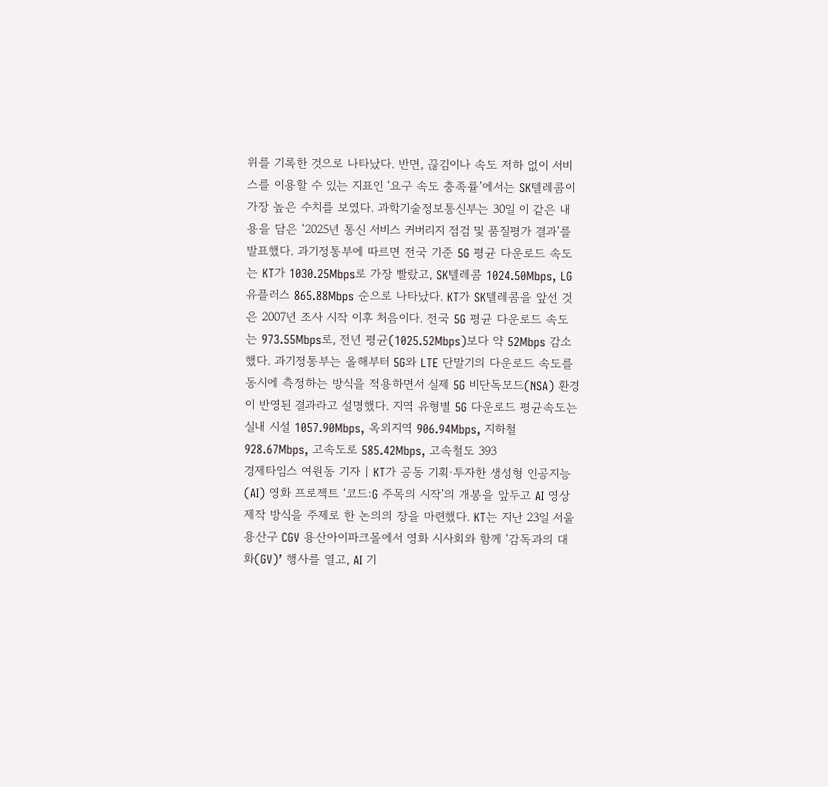위를 기록한 것으로 나타났다. 반면, 끊김이나 속도 저하 없이 서비스를 이용할 수 있는 지표인 ‘요구 속도 충족률’에서는 SK텔레콤이 가장 높은 수치를 보였다. 과학기술정보통신부는 30일 이 같은 내용을 담은 ‘2025년 통신 서비스 커버리지 점검 및 품질평가 결과’를 발표했다. 과기정통부에 따르면 전국 기준 5G 평균 다운로드 속도는 KT가 1030.25Mbps로 가장 빨랐고, SK텔레콤 1024.50Mbps, LG유플러스 865.88Mbps 순으로 나타났다. KT가 SK텔레콤을 앞선 것은 2007년 조사 시작 이후 처음이다. 전국 5G 평균 다운로드 속도는 973.55Mbps로, 전년 평균(1025.52Mbps)보다 약 52Mbps 감소했다. 과기정통부는 올해부터 5G와 LTE 단말기의 다운로드 속도를 동시에 측정하는 방식을 적용하면서 실제 5G 비단독모드(NSA) 환경이 반영된 결과라고 설명했다. 지역 유형별 5G 다운로드 평균속도는 실내 시설 1057.90Mbps, 옥외지역 906.94Mbps, 지하철 928.67Mbps, 고속도로 585.42Mbps, 고속철도 393
경제타임스 여원동 기자 | KT가 공동 기획·투자한 생성형 인공지능(AI) 영화 프로젝트 ‘코드:G 주목의 시작’의 개봉을 앞두고 AI 영상 제작 방식을 주제로 한 논의의 장을 마련했다. KT는 지난 23일 서울 용산구 CGV 용산아이파크몰에서 영화 시사회와 함께 ‘감독과의 대화(GV)’ 행사를 열고, AI 기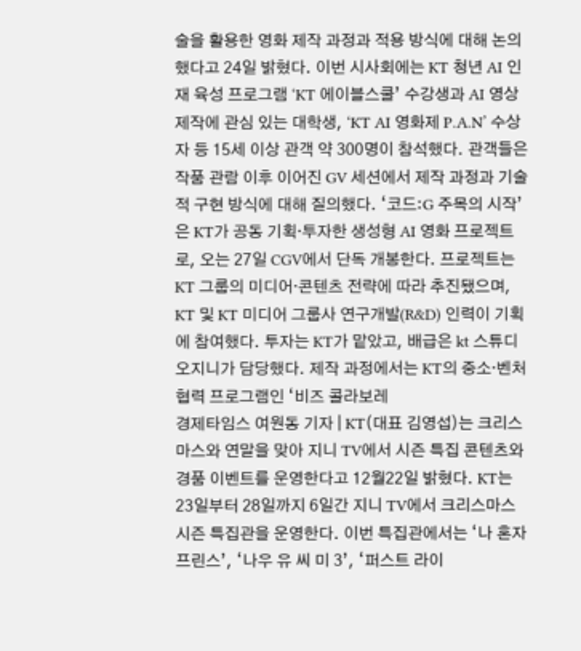술을 활용한 영화 제작 과정과 적용 방식에 대해 논의했다고 24일 밝혔다. 이번 시사회에는 KT 청년 AI 인재 육성 프로그램 ‘KT 에이블스쿨’ 수강생과 AI 영상 제작에 관심 있는 대학생, ‘KT AI 영화제 P.A.N’ 수상자 등 15세 이상 관객 약 300명이 참석했다. 관객들은 작품 관람 이후 이어진 GV 세션에서 제작 과정과 기술적 구현 방식에 대해 질의했다. ‘코드:G 주목의 시작’은 KT가 공동 기획·투자한 생성형 AI 영화 프로젝트로, 오는 27일 CGV에서 단독 개봉한다. 프로젝트는 KT 그룹의 미디어·콘텐츠 전략에 따라 추진됐으며, KT 및 KT 미디어 그룹사 연구개발(R&D) 인력이 기획에 참여했다. 투자는 KT가 맡았고, 배급은 kt 스튜디오지니가 담당했다. 제작 과정에서는 KT의 중소·벤처 협력 프로그램인 ‘비즈 콜라보레
경제타임스 여원동 기자 | KT(대표 김영섭)는 크리스마스와 연말을 맞아 지니 TV에서 시즌 특집 콘텐츠와 경품 이벤트를 운영한다고 12월22일 밝혔다. KT는 23일부터 28일까지 6일간 지니 TV에서 크리스마스 시즌 특집관을 운영한다. 이번 특집관에서는 ‘나 혼자 프린스’, ‘나우 유 씨 미 3’, ‘퍼스트 라이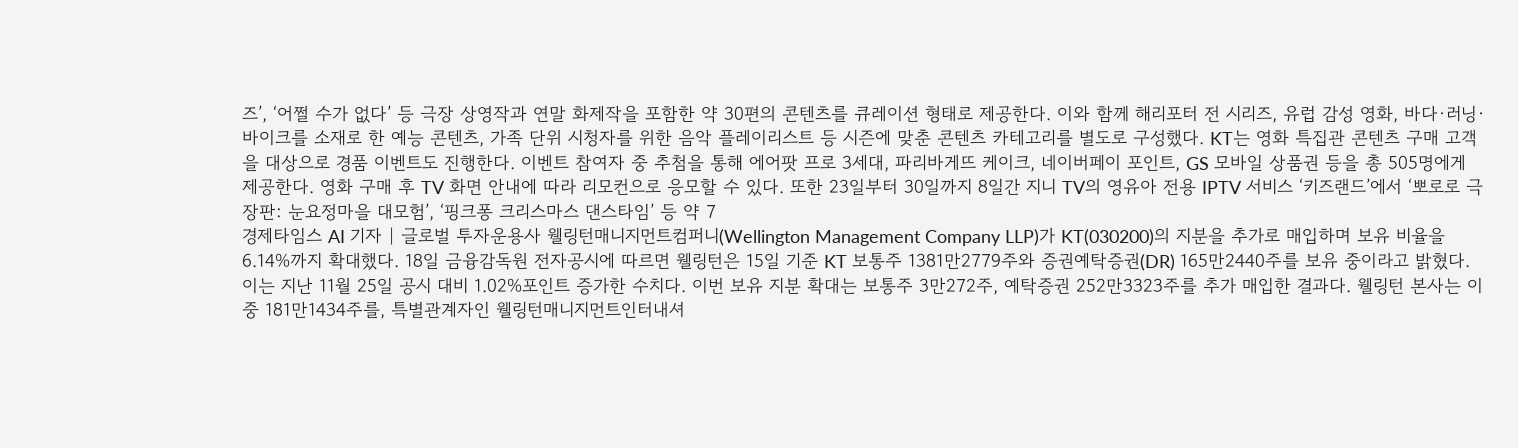즈’, ‘어쩔 수가 없다’ 등 극장 상영작과 연말 화제작을 포함한 약 30편의 콘텐츠를 큐레이션 형태로 제공한다. 이와 함께 해리포터 전 시리즈, 유럽 감성 영화, 바다·러닝·바이크를 소재로 한 예능 콘텐츠, 가족 단위 시청자를 위한 음악 플레이리스트 등 시즌에 맞춘 콘텐츠 카테고리를 별도로 구성했다. KT는 영화 특집관 콘텐츠 구매 고객을 대상으로 경품 이벤트도 진행한다. 이벤트 참여자 중 추첨을 통해 에어팟 프로 3세대, 파리바게뜨 케이크, 네이버페이 포인트, GS 모바일 상품권 등을 총 505명에게 제공한다. 영화 구매 후 TV 화면 안내에 따라 리모컨으로 응모할 수 있다. 또한 23일부터 30일까지 8일간 지니 TV의 영유아 전용 IPTV 서비스 ‘키즈랜드’에서 ‘뽀로로 극장판: 눈요정마을 대모험’, ‘핑크퐁 크리스마스 댄스타임’ 등 약 7
경제타임스 AI 기자 | 글로벌 투자운용사 웰링턴매니지먼트컴퍼니(Wellington Management Company LLP)가 KT(030200)의 지분을 추가로 매입하며 보유 비율을 6.14%까지 확대했다. 18일 금융감독원 전자공시에 따르면 웰링턴은 15일 기준 KT 보통주 1381만2779주와 증권예탁증권(DR) 165만2440주를 보유 중이라고 밝혔다. 이는 지난 11월 25일 공시 대비 1.02%포인트 증가한 수치다. 이번 보유 지분 확대는 보통주 3만272주, 예탁증권 252만3323주를 추가 매입한 결과다. 웰링턴 본사는 이 중 181만1434주를, 특별관계자인 웰링턴매니지먼트인터내셔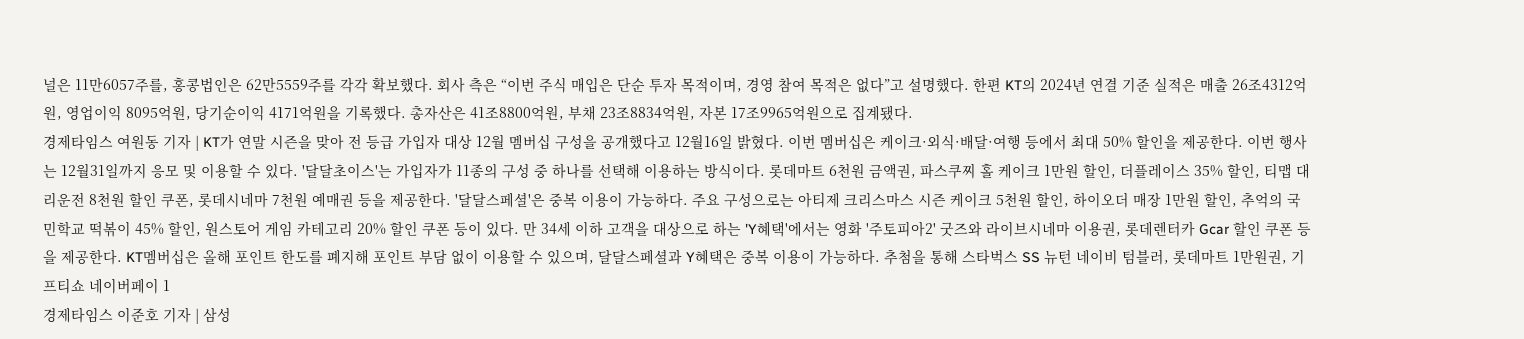널은 11만6057주를, 홍콩법인은 62만5559주를 각각 확보했다. 회사 측은 “이번 주식 매입은 단순 투자 목적이며, 경영 참여 목적은 없다”고 설명했다. 한편 KT의 2024년 연결 기준 실적은 매출 26조4312억원, 영업이익 8095억원, 당기순이익 4171억원을 기록했다. 총자산은 41조8800억원, 부채 23조8834억원, 자본 17조9965억원으로 집계됐다.
경제타임스 여원동 기자 | KT가 연말 시즌을 맞아 전 등급 가입자 대상 12월 멤버십 구성을 공개했다고 12월16일 밝혔다. 이번 멤버십은 케이크·외식·배달·여행 등에서 최대 50% 할인을 제공한다. 이번 행사는 12월31일까지 응모 및 이용할 수 있다. '달달초이스'는 가입자가 11종의 구성 중 하나를 선택해 이용하는 방식이다. 롯데마트 6천원 금액권, 파스쿠찌 홀 케이크 1만원 할인, 더플레이스 35% 할인, 티맵 대리운전 8천원 할인 쿠폰, 롯데시네마 7천원 예매권 등을 제공한다. '달달스페셜'은 중복 이용이 가능하다. 주요 구성으로는 아티제 크리스마스 시즌 케이크 5천원 할인, 하이오더 매장 1만원 할인, 추억의 국민학교 떡볶이 45% 할인, 원스토어 게임 카테고리 20% 할인 쿠폰 등이 있다. 만 34세 이하 고객을 대상으로 하는 'Y혜택'에서는 영화 '주토피아2' 굿즈와 라이브시네마 이용권, 롯데렌터카 Gcar 할인 쿠폰 등을 제공한다. KT멤버십은 올해 포인트 한도를 폐지해 포인트 부담 없이 이용할 수 있으며, 달달스페셜과 Y혜택은 중복 이용이 가능하다. 추첨을 통해 스타벅스 SS 뉴턴 네이비 텀블러, 롯데마트 1만원권, 기프티쇼 네이버페이 1
경제타임스 이준호 기자 | 삼성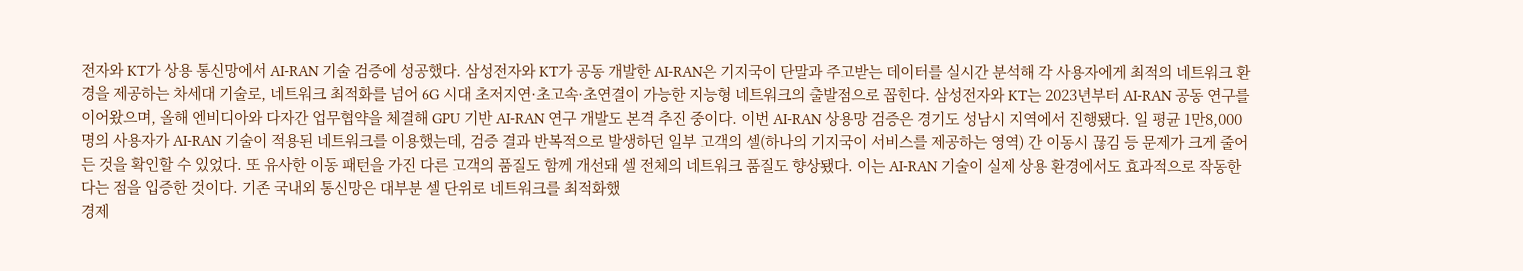전자와 KT가 상용 통신망에서 AI-RAN 기술 검증에 성공했다. 삼성전자와 KT가 공동 개발한 AI-RAN은 기지국이 단말과 주고받는 데이터를 실시간 분석해 각 사용자에게 최적의 네트워크 환경을 제공하는 차세대 기술로, 네트워크 최적화를 넘어 6G 시대 초저지연·초고속·초연결이 가능한 지능형 네트워크의 출발점으로 꼽힌다. 삼성전자와 KT는 2023년부터 AI-RAN 공동 연구를 이어왔으며, 올해 엔비디아와 다자간 업무협약을 체결해 GPU 기반 AI-RAN 연구 개발도 본격 추진 중이다. 이번 AI-RAN 상용망 검증은 경기도 성남시 지역에서 진행됐다. 일 평균 1만8,000명의 사용자가 AI-RAN 기술이 적용된 네트워크를 이용했는데, 검증 결과 반복적으로 발생하던 일부 고객의 셀(하나의 기지국이 서비스를 제공하는 영역) 간 이동시 끊김 등 문제가 크게 줄어든 것을 확인할 수 있었다. 또 유사한 이동 패턴을 가진 다른 고객의 품질도 함께 개선돼 셀 전체의 네트워크 품질도 향상됐다. 이는 AI-RAN 기술이 실제 상용 환경에서도 효과적으로 작동한다는 점을 입증한 것이다. 기존 국내외 통신망은 대부분 셀 단위로 네트워크를 최적화했
경제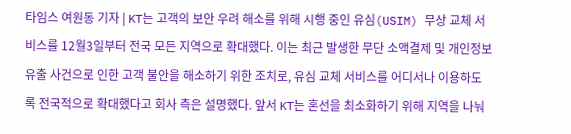타임스 여원동 기자 | KT는 고객의 보안 우려 해소를 위해 시행 중인 유심(USIM) 무상 교체 서비스를 12월3일부터 전국 모든 지역으로 확대했다. 이는 최근 발생한 무단 소액결제 및 개인정보 유출 사건으로 인한 고객 불안을 해소하기 위한 조치로, 유심 교체 서비스를 어디서나 이용하도록 전국적으로 확대했다고 회사 측은 설명했다. 앞서 KT는 혼선을 최소화하기 위해 지역을 나눠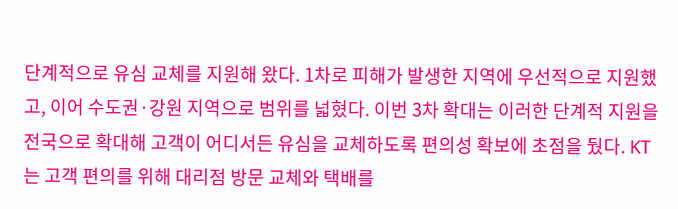단계적으로 유심 교체를 지원해 왔다. 1차로 피해가 발생한 지역에 우선적으로 지원했고, 이어 수도권·강원 지역으로 범위를 넓혔다. 이번 3차 확대는 이러한 단계적 지원을 전국으로 확대해 고객이 어디서든 유심을 교체하도록 편의성 확보에 초점을 뒀다. KT는 고객 편의를 위해 대리점 방문 교체와 택배를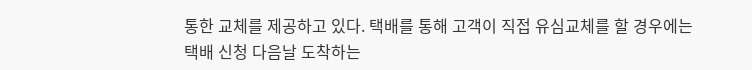통한 교체를 제공하고 있다. 택배를 통해 고객이 직접 유심교체를 할 경우에는 택배 신청 다음날 도착하는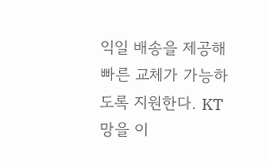익일 배송을 제공해 빠른 교체가 가능하도록 지원한다. KT망을 이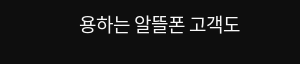용하는 알뜰폰 고객도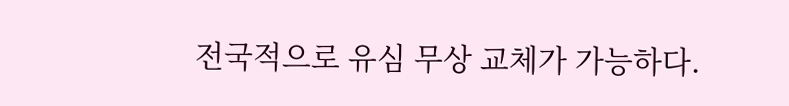전국적으로 유심 무상 교체가 가능하다.